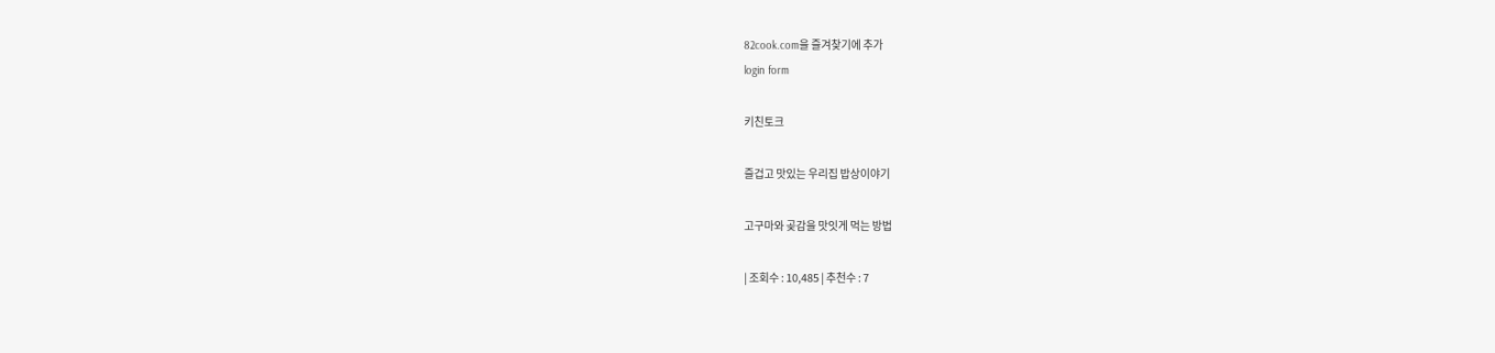82cook.com을 즐겨찾기에 추가
login form

키친토크

즐겁고 맛있는 우리집 밥상이야기

고구마와 곶감을 맛잇게 먹는 방법

| 조회수 : 10,485 | 추천수 : 7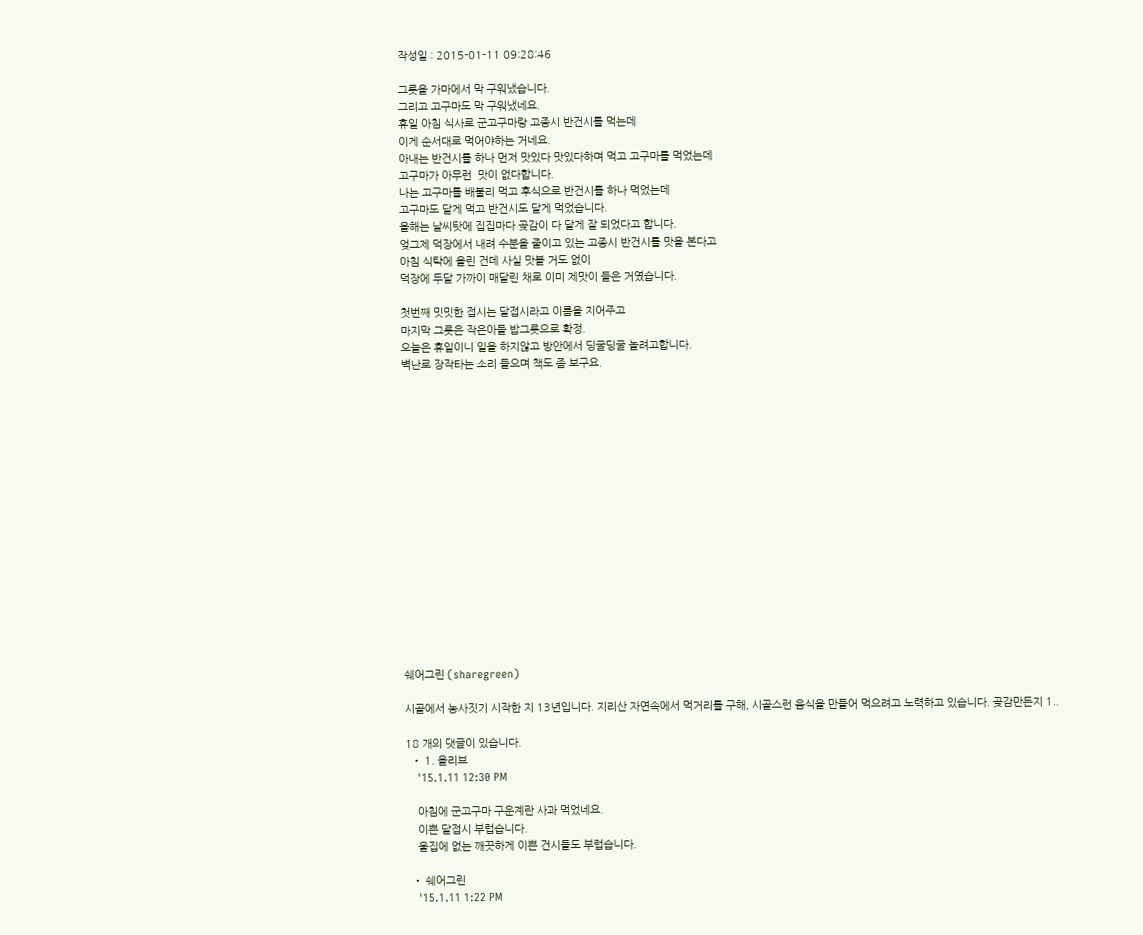작성일 : 2015-01-11 09:28:46

그릇을 가마에서 막 구워냈습니다.
그리고 고구마도 막 구워냈네요.
휴일 아침 식사로 군고구마랑 고종시 반건시를 먹는데
이게 순서대로 먹어야하는 거네요.
아내는 반건시를 하나 먼저 맛있다 맛있다하며 먹고 고구마를 먹었는데
고구마가 아무런  맛이 없다합니다.
나는 고구마를 배불리 먹고 후식으로 반건시를 하나 먹었는데
고구마도 달게 먹고 반건시도 달게 먹었습니다.
올해는 날씨탓에 집집마다 곶감이 다 달게 잘 되었다고 합니다.
엊그제 덕장에서 내려 수분을 줄이고 있는 고종시 반건시를 맛을 본다고
아침 식탁에 올린 건데 사실 맛볼 거도 없이
덕장에 두달 가까이 매달린 채로 이미 제맛이 들은 거였습니다.

첫번째 밋밋한 접시는 달접시라고 이름을 지어주고
마지막 그릇은 작은아들 밥그릇으로 확정.
오늘은 휴일이니 일을 하지않고 방안에서 딩굴딩굴 놀려고합니다.
벽난로 장작타는 소리 들으며 책도 좀 보구요.

















쉐어그린 (sharegreen)

시골에서 농사짓기 시작한 지 13년입니다. 지리산 자연속에서 먹거리를 구해, 시골스런 음식을 만들어 먹으려고 노력하고 있습니다. 곶감만든지 1..

18 개의 댓글이 있습니다.
  • 1. 올리브
    '15.1.11 12:30 PM

    아침에 군고구마 구운계란 사과 먹었네요.
    이쁜 달접시 부럽습니다.
    울집에 없는 깨끗하게 이쁜 건시들도 부럽습니다.

  • 쉐어그린
    '15.1.11 1:22 PM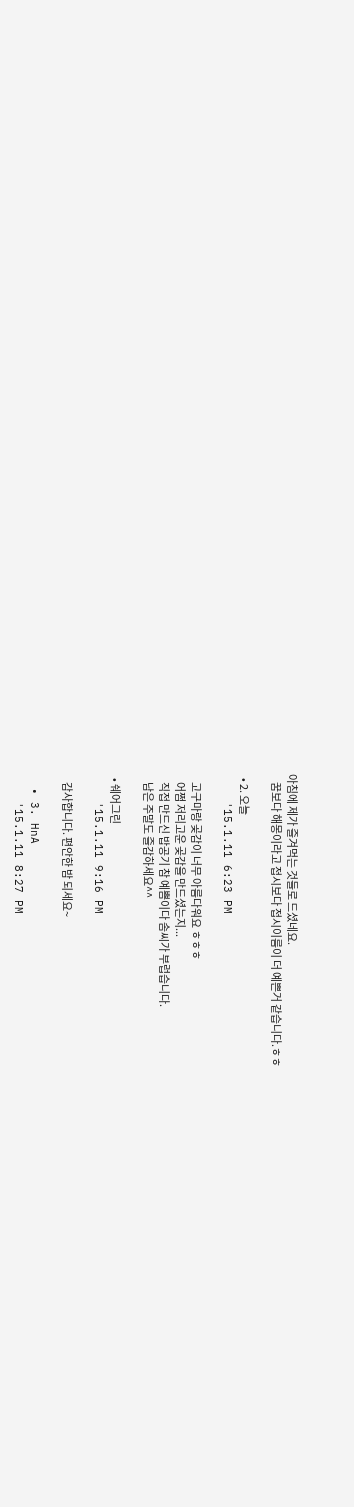아침에 제가 즐겨먹는 것들로 드셨네요.
    꿈보다 해몽이라고 접시보다 접시이름이 더 예쁜거 같습니다.ㅎㅎ

  • 2. 오늘
    '15.1.11 6:23 PM

    고구마랑 곶감이 너무 아름다워요 ㅎㅎㅎ
    어쩜 저리고운 곶감을 만드셨는지...
    직접 만드신 밥공기 참 예쁨이다 솜씨가 부럽습니다.
    남은 주말도 즐감하세요^^

  • 쉐어그린
    '15.1.11 9:16 PM

    감사합니다. 편안한 밤 되세요~

  • 3. HnA
    '15.1.11 8:27 PM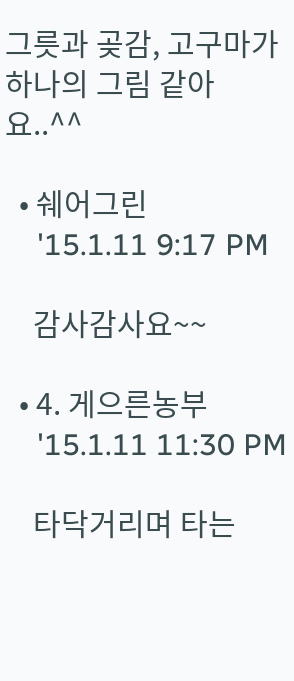그릇과 곶감, 고구마가 하나의 그림 같아요..^^

  • 쉐어그린
    '15.1.11 9:17 PM

    감사감사요~~

  • 4. 게으른농부
    '15.1.11 11:30 PM

    타닥거리며 타는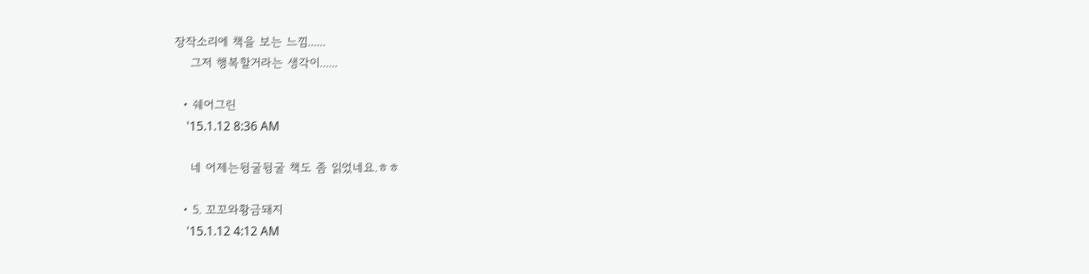장작소리에 책을 보는 느낌......
    그저 행복할거라는 생각이......

  • 쉐어그린
    '15.1.12 8:36 AM

    네 어제는뒹굴뒹굴 책도 좀 읽었네요.ㅎㅎ

  • 5. 꼬꼬와황금돼지
    '15.1.12 4:12 AM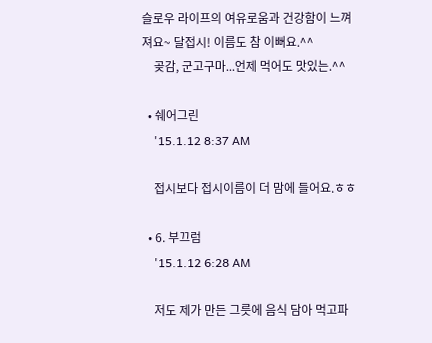슬로우 라이프의 여유로움과 건강함이 느껴져요~ 달접시! 이름도 참 이뻐요.^^
    곶감, 군고구마...언제 먹어도 맛있는.^^

  • 쉐어그린
    '15.1.12 8:37 AM

    접시보다 접시이름이 더 맘에 들어요.ㅎㅎ

  • 6. 부끄럼
    '15.1.12 6:28 AM

    저도 제가 만든 그릇에 음식 담아 먹고파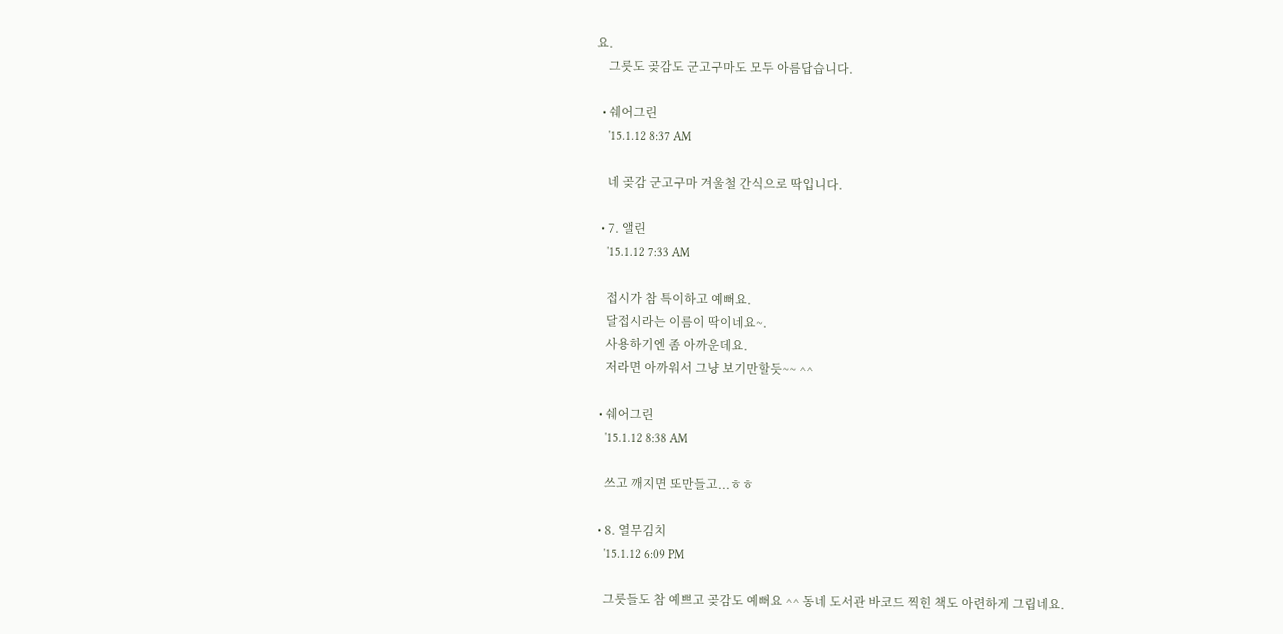요.
    그릇도 곶감도 군고구마도 모두 아름답습니다.

  • 쉐어그린
    '15.1.12 8:37 AM

    네 곶감 군고구마 겨울철 간식으로 딱입니다.

  • 7. 앨린
    '15.1.12 7:33 AM

    접시가 참 특이하고 예뻐요.
    달접시라는 이름이 딱이네요~.
    사용하기엔 좀 아까운데요.
    저라면 아까워서 그냥 보기만할듯~~ ^^

  • 쉐어그린
    '15.1.12 8:38 AM

    쓰고 깨지면 또만들고...ㅎㅎ

  • 8. 열무김치
    '15.1.12 6:09 PM

    그릇들도 참 예쁘고 곶감도 예뻐요 ^^ 동네 도서관 바코드 찍힌 책도 아련하게 그립네요.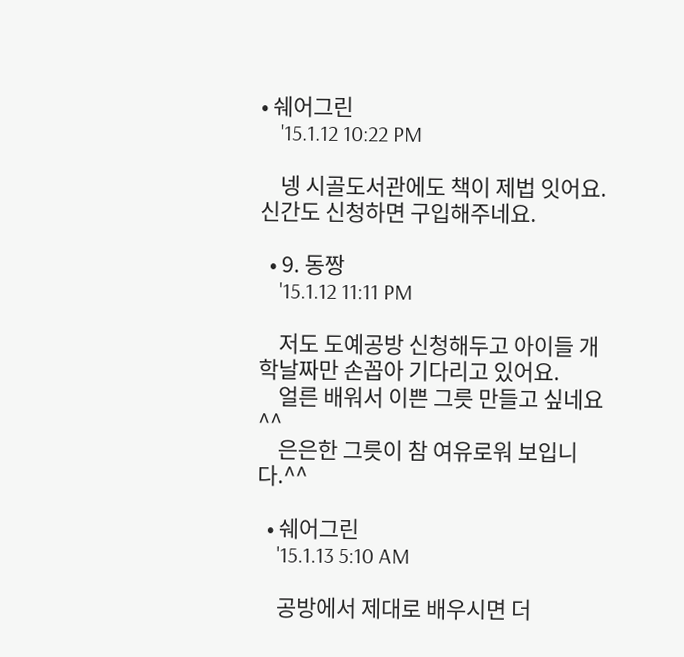• 쉐어그린
    '15.1.12 10:22 PM

    넹 시골도서관에도 책이 제법 잇어요. 신간도 신청하면 구입해주네요.

  • 9. 동짱
    '15.1.12 11:11 PM

    저도 도예공방 신청해두고 아이들 개학날짜만 손꼽아 기다리고 있어요.
    얼른 배워서 이쁜 그릇 만들고 싶네요^^
    은은한 그릇이 참 여유로워 보입니다.^^

  • 쉐어그린
    '15.1.13 5:10 AM

    공방에서 제대로 배우시면 더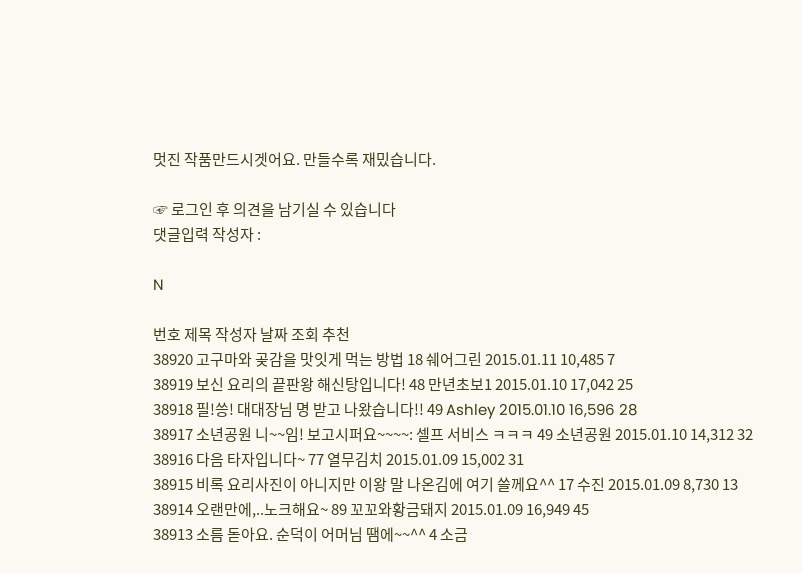멋진 작품만드시겟어요. 만들수록 재밌습니다.

☞ 로그인 후 의견을 남기실 수 있습니다
댓글입력 작성자 :

N

번호 제목 작성자 날짜 조회 추천
38920 고구마와 곶감을 맛잇게 먹는 방법 18 쉐어그린 2015.01.11 10,485 7
38919 보신 요리의 끝판왕 해신탕입니다! 48 만년초보1 2015.01.10 17,042 25
38918 필!씅! 대대장님 명 받고 나왔습니다!! 49 Ashley 2015.01.10 16,596 28
38917 소년공원 니~~임! 보고시퍼요~~~~: 셀프 서비스 ㅋㅋㅋ 49 소년공원 2015.01.10 14,312 32
38916 다음 타자입니다~ 77 열무김치 2015.01.09 15,002 31
38915 비록 요리사진이 아니지만 이왕 말 나온김에 여기 쓸께요^^ 17 수진 2015.01.09 8,730 13
38914 오랜만에,..노크해요~ 89 꼬꼬와황금돼지 2015.01.09 16,949 45
38913 소름 돋아요. 순덕이 어머님 땜에~~^^ 4 소금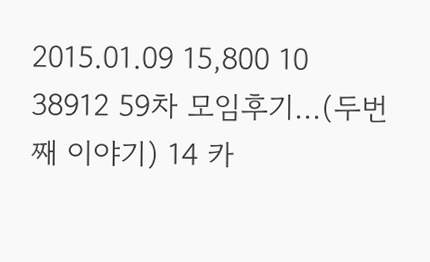2015.01.09 15,800 10
38912 59차 모임후기...(두번째 이야기) 14 카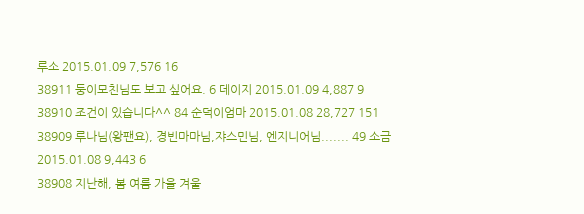루소 2015.01.09 7,576 16
38911 둥이모친님도 보고 싶어요. 6 데이지 2015.01.09 4,887 9
38910 조건이 있습니다^^ 84 순덕이엄마 2015.01.08 28,727 151
38909 루나님(왕팬요), 경빈마마님,쟈스민님, 엔지니어님....... 49 소금 2015.01.08 9,443 6
38908 지난해, 봄 여름 가을 겨울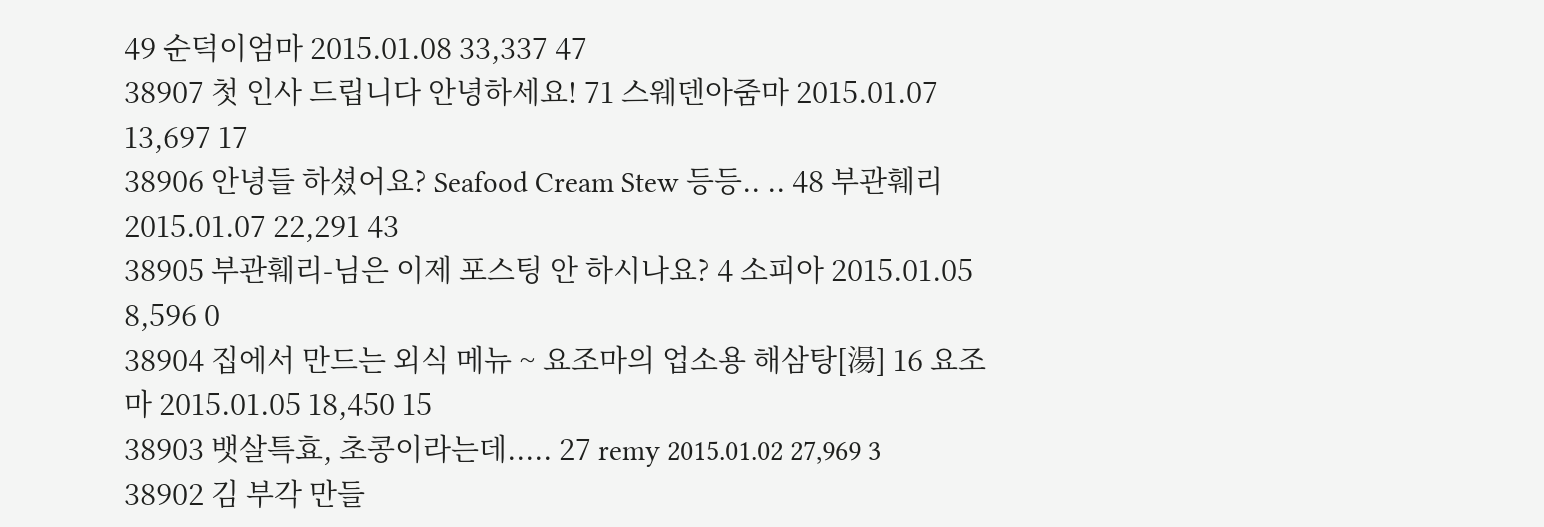49 순덕이엄마 2015.01.08 33,337 47
38907 첫 인사 드립니다 안녕하세요! 71 스웨덴아줌마 2015.01.07 13,697 17
38906 안녕들 하셨어요? Seafood Cream Stew 등등.. .. 48 부관훼리 2015.01.07 22,291 43
38905 부관훼리-님은 이제 포스팅 안 하시나요? 4 소피아 2015.01.05 8,596 0
38904 집에서 만드는 외식 메뉴 ~ 요조마의 업소용 해삼탕[湯] 16 요조마 2015.01.05 18,450 15
38903 뱃살특효, 초콩이라는데..... 27 remy 2015.01.02 27,969 3
38902 김 부각 만들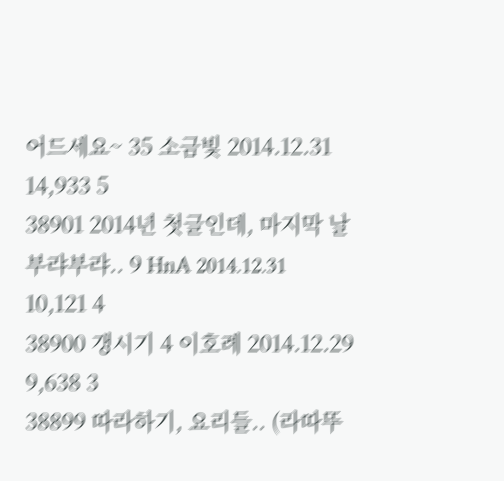어드세요~ 35 소금빛 2014.12.31 14,933 5
38901 2014년 첫글인데, 마지막 날 부랴부랴.. 9 HnA 2014.12.31 10,121 4
38900 갱시기 4 이호례 2014.12.29 9,638 3
38899 따라하기, 요리들.. (라따뚜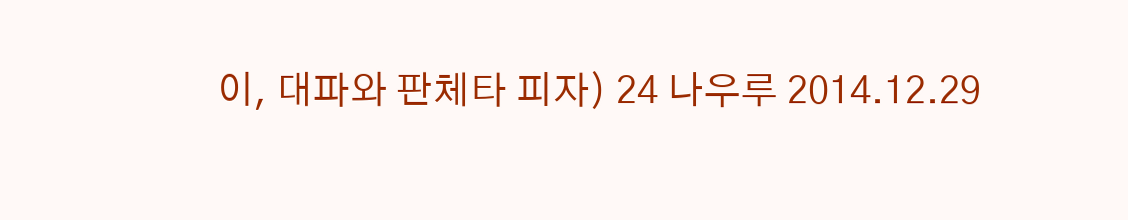이, 대파와 판체타 피자) 24 나우루 2014.12.29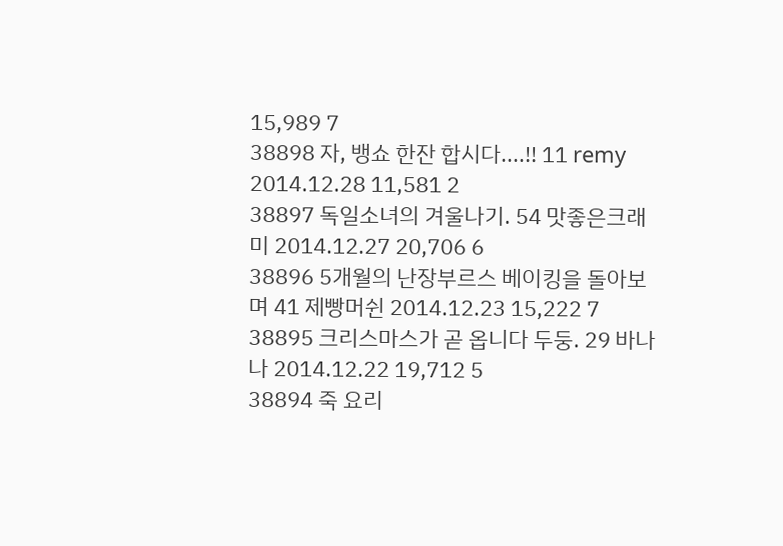15,989 7
38898 자, 뱅쇼 한잔 합시다....!! 11 remy 2014.12.28 11,581 2
38897 독일소녀의 겨울나기. 54 맛좋은크래미 2014.12.27 20,706 6
38896 5개월의 난장부르스 베이킹을 돌아보며 41 제빵머쉰 2014.12.23 15,222 7
38895 크리스마스가 곧 옵니다 두둥. 29 바나나 2014.12.22 19,712 5
38894 죽 요리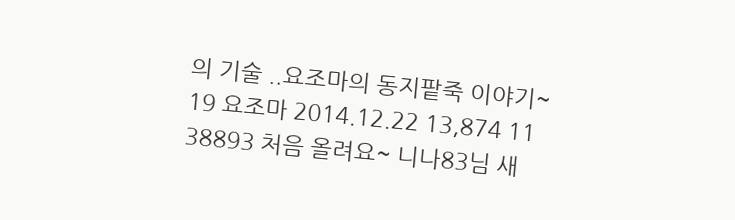의 기술 ..요조마의 동지팥죽 이야기~ 19 요조마 2014.12.22 13,874 11
38893 처음 올려요~ 니나83님 새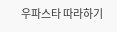우파스타 따라하기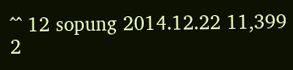^^ 12 sopung 2014.12.22 11,399 2